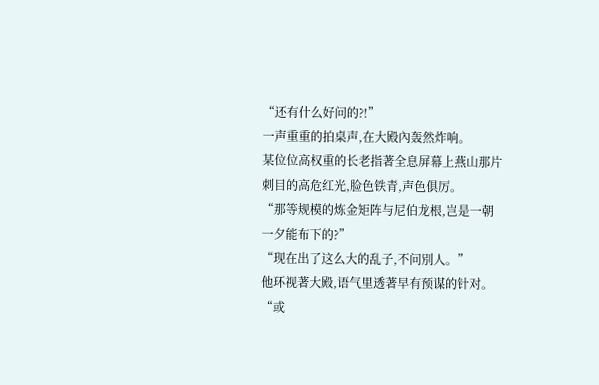“还有什么好问的?!”
一声重重的拍桌声,在大殿內轰然炸响。
某位位高权重的长老指著全息屏幕上燕山那片刺目的高危红光,脸色铁青,声色俱厉。
“那等规模的炼金矩阵与尼伯龙根,岂是一朝一夕能布下的?”
“现在出了这么大的乱子,不问別人。”
他环视著大殿,语气里透著早有预谋的针对。
“或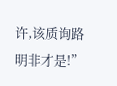许,该质询路明非才是!”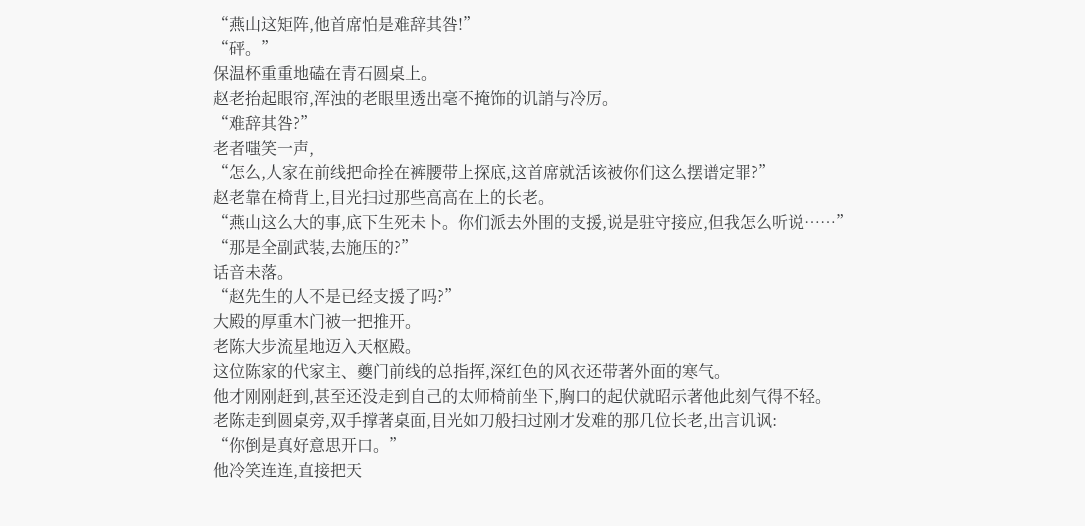“燕山这矩阵,他首席怕是难辞其咎!”
“砰。”
保温杯重重地磕在青石圆桌上。
赵老抬起眼帘,浑浊的老眼里透出毫不掩饰的讥誚与冷厉。
“难辞其咎?”
老者嗤笑一声,
“怎么,人家在前线把命拴在裤腰带上探底,这首席就活该被你们这么摆谱定罪?”
赵老靠在椅背上,目光扫过那些高高在上的长老。
“燕山这么大的事,底下生死未卜。你们派去外围的支援,说是驻守接应,但我怎么听说……”
“那是全副武装,去施压的?”
话音未落。
“赵先生的人不是已经支援了吗?”
大殿的厚重木门被一把推开。
老陈大步流星地迈入天枢殿。
这位陈家的代家主、夔门前线的总指挥,深红色的风衣还带著外面的寒气。
他才刚刚赶到,甚至还没走到自己的太师椅前坐下,胸口的起伏就昭示著他此刻气得不轻。
老陈走到圆桌旁,双手撑著桌面,目光如刀般扫过刚才发难的那几位长老,出言讥讽:
“你倒是真好意思开口。”
他冷笑连连,直接把天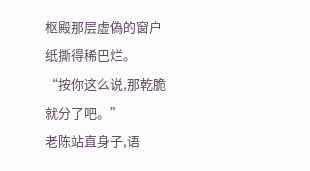枢殿那层虚偽的窗户纸撕得稀巴烂。
“按你这么说,那乾脆就分了吧。”
老陈站直身子,语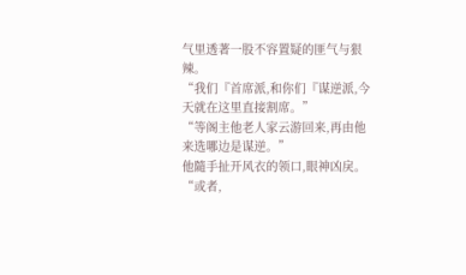气里透著一股不容置疑的匪气与狠辣。
“我们『首席派,和你们『谋逆派,今天就在这里直接割席。”
“等阁主他老人家云游回来,再由他来选哪边是谋逆。”
他隨手扯开风衣的领口,眼神凶戾。
“或者,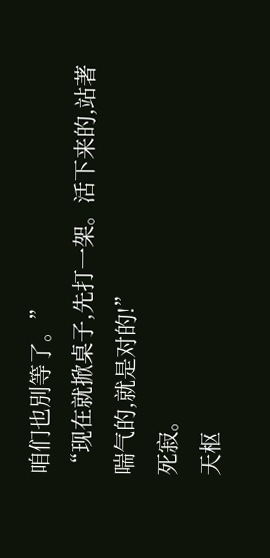咱们也別等了。”
“现在就掀桌子,先打一架。活下来的,站著喘气的,就是对的!”
死寂。
天枢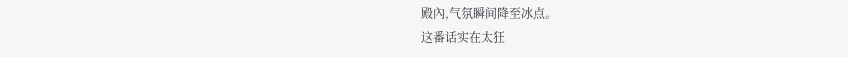殿內,气氛瞬间降至冰点。
这番话实在太狂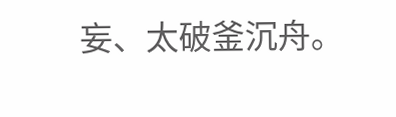妄、太破釜沉舟。